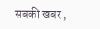सबकी खबर ,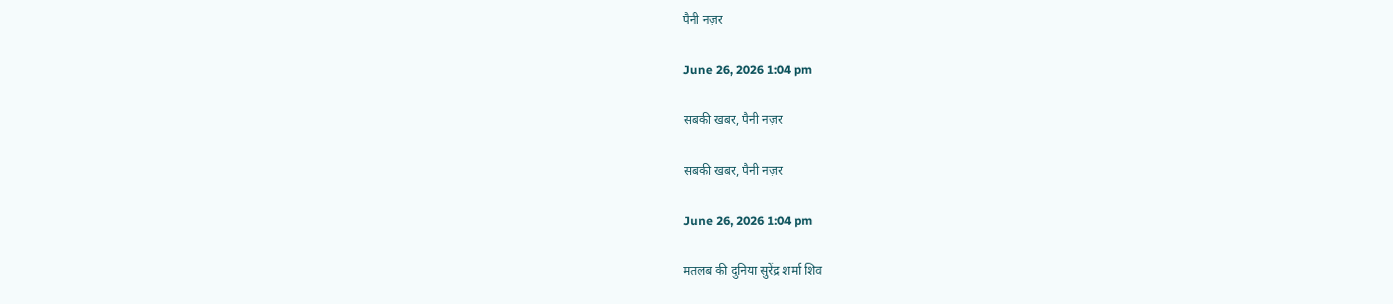पैनी नज़र

June 26, 2026 1:04 pm

सबकी खबर, पैनी नज़र

सबकी खबर, पैनी नज़र

June 26, 2026 1:04 pm

मतलब की दुनिया सुरेंद्र शर्मा शिव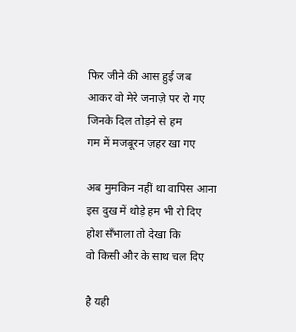फिर जीने की आस हुई जब
आकर वो मेरे जनाज़े पर रो गए
जिनके दिल तोड़ने से हम
गम में मजबूरन ज़हर खा गए

अब मुमकिन नहीं था वापिस आना
इस दुख में थोड़े हम भी रो दिए
होश सँभाला तो देखा कि
वो किसी और के साथ चल दिए

है यही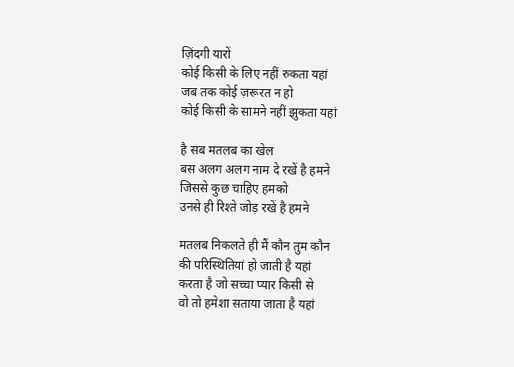ज़िंदगी यारों
कोई किसी के लिए नहीं रुकता यहां
जब तक कोई ज़रूरत न हो
कोई किसी के सामने नहीं झुकता यहां

है सब मतलब का खेल
बस अलग अलग नाम दे रखें है हमने
जिससे कुछ चाहिए हमको
उनसे ही रिश्ते जोड़ रखें है हमने

मतलब निकलते ही मैं कौन तुम कौन
की परिस्थितियां हो जाती है यहां
करता है जो सच्चा प्यार किसी से
वो तो हमेशा सताया जाता है यहां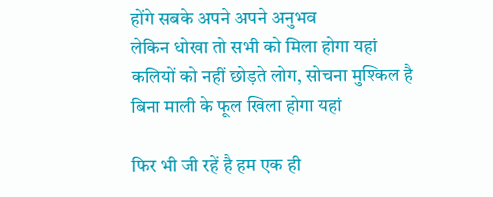होंगे सबके अपने अपने अनुभव
लेकिन धोखा तो सभी को मिला होगा यहां
कलियों को नहीं छोड़ते लोग, सोचना मुश्किल है
बिना माली के फूल खिला होगा यहां

फिर भी जी रहें है हम एक ही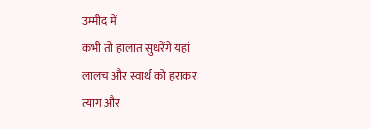उम्मीद में
कभी तो हालात सुधरेंगे यहां
लालच और स्वार्थ को हराकर
त्याग और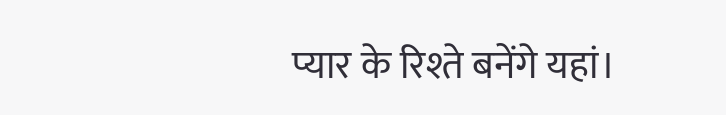प्यार के रिश्ते बनेंगे यहां।